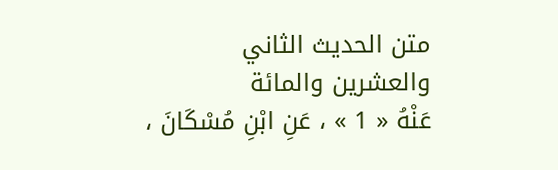متن الحديث الثاني والعشرين والمائة
عَنْهُ « 1 » ، عَنِ ابْنِ مُسْكَانَ ،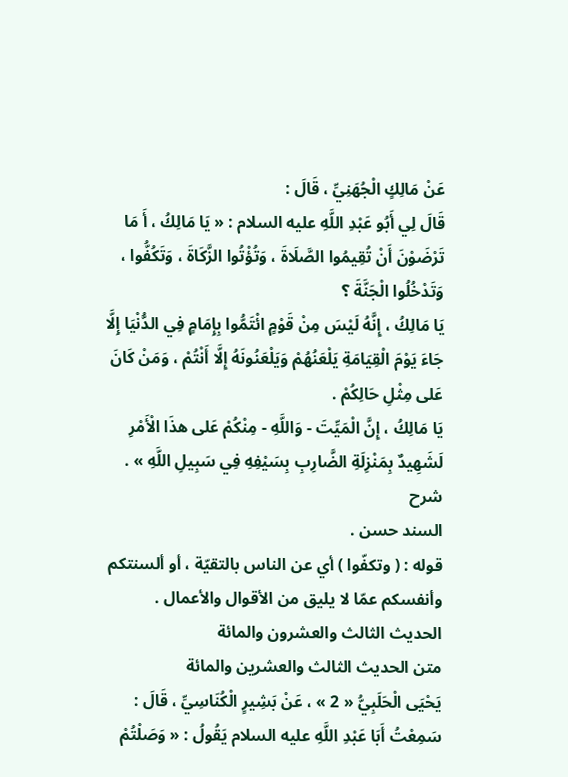عَنْ مَالِكٍ الْجُهَنِيِّ ، قَالَ :
قَالَ لِي أَبُو عَبْدِ اللَّهِ عليه السلام : « يَا مَالِكُ ، أَ مَا تَرْضَوْنَ أَنْ تُقِيمُوا الصَّلَاةَ ، وَتُؤْتُوا الزَّكَاةَ ، وَتَكُفُّوا ، وَتَدْخُلُوا الْجَنَّةَ ؟
يَا مَالِكُ ، إِنَّهُ لَيْسَ مِنْ قَوْمٍ ائْتَمُّوا بِإِمَامٍ فِي الدُّنْيَا إِلَّا جَاءَ يَوْمَ الْقِيَامَةِ يَلْعَنُهُمْ وَيَلْعَنُونَهُ إِلَّا أَنْتُمْ ، وَمَنْ كَانَ عَلى مِثْلِ حَالِكُمْ .
يَا مَالِكُ ، إِنَّ الْمَيِّتَ - وَاللَّهِ - مِنْكُمْ عَلى هذَا الْأَمْرِ لَشَهِيدٌ بِمَنْزِلَةِ الضَّارِبِ بِسَيْفِهِ فِي سَبِيلِ اللَّهِ » .
شرح
السند حسن .
قوله : ( وتكفّوا ) أي عن الناس بالتقيّة ، أو ألسنتكم وأنفسكم عمّا لا يليق من الأقوال والأعمال .
الحديث الثالث والعشرون والمائة
متن الحديث الثالث والعشرين والمائة
يَحْيَى الْحَلَبِيُّ « 2 » ، عَنْ بَشِيرٍ الْكُنَاسِيِّ ، قَالَ :
سَمِعْتُ أَبَا عَبْدِ اللَّهِ عليه السلام يَقُولُ : « وَصَلْتُمْ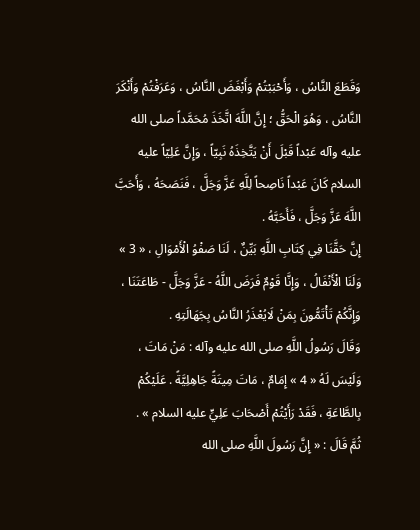وَقَطَعَ النَّاسُ ، وَأَحْبَبْتُمْ وَأَبْغَضَ النَّاسُ ، وَعَرَفْتُمْ وَأَنْكَرَ النَّاسُ ، وَهُوَ الْحَقُّ ؛ إِنَّ اللَّهَ اتَّخَذَ مُحَمَّداً صلى الله عليه وآله عَبْداً قَبْلَ أَنْ يَتَّخِذَهُ نَبِيّاً ، وَإِنَّ عَلِيّاً عليه السلام كَانَ عَبْداً نَاصِحاً لِلَّهِ عَزَّ وَجَلَّ ، فَنَصَحَهُ ، وَأَحَبَّ اللَّهَ عَزَّ وَجَلَّ ، فَأَحَبَّهُ .
إِنَّ حَقَّنَا فِي كِتَابِ اللَّهِ بَيِّنٌ ، لَنَا صَفْوُ الْأَمْوَالِ ، « 3 » وَلَنَا الْأَنْفَالُ ، وَإِنَّا قَوْمٌ فَرَضَ اللَّهُ - عَزَّ وَجَلَّ - طَاعَتَنَا ، وَإِنَّكُمْ تَأْتَمُّونَ بِمَنْ لَايُعْذَرُ النَّاسُ بِجَهَالَتِهِ .
وَقَالَ رَسُولُ اللَّهِ صلى الله عليه وآله : مَنْ مَاتَ ، وَلَيْسَ لَهُ « 4 » إِمَامٌ ، مَاتَ مِيتَةً جَاهِلِيَّةً . عَلَيْكُمْ بِالطَّاعَةِ ، فَقَدْ رَأَيْتُمْ أَصْحَابَ عَلِيٍّ عليه السلام » .
ثُمَّ قَالَ : « إِنَّ رَسُولَ اللَّهِ صلى الله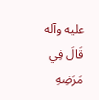عليه وآله قَالَ فِي مَرَضِهِ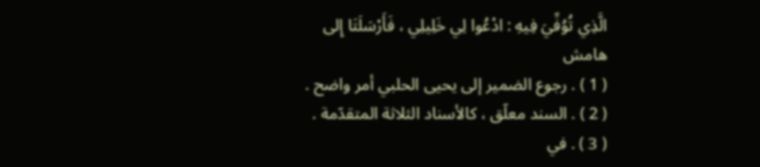الَّذِي تُوُفِّيَ فِيهِ : ادْعُوا لِي خَلِيلِي ، فَأَرْسَلَتَا إِلى
هامش
( 1 ) . رجوع الضمير إلى يحيى الحلبي أمر واضح .
( 2 ) . السند معلّق ، كالأسناد الثلاثة المتقدّمة .
( 3 ) . في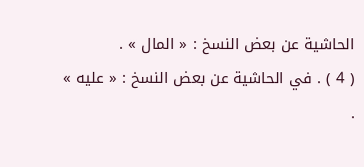الحاشية عن بعض النسخ : « المال » .
( 4 ) . في الحاشية عن بعض النسخ : « عليه » .